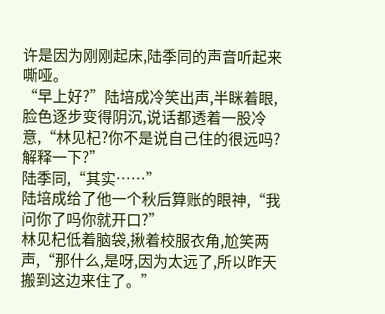许是因为刚刚起床,陆季同的声音听起来嘶哑。
“早上好?”陆培成冷笑出声,半眯着眼,脸色逐步变得阴沉,说话都透着一股冷意,“林见杞?你不是说自己住的很远吗?解释一下?”
陆季同,“其实……”
陆培成给了他一个秋后算账的眼神,“我问你了吗你就开口?”
林见杞低着脑袋,揪着校服衣角,尬笑两声,“那什么,是呀,因为太远了,所以昨天搬到这边来住了。”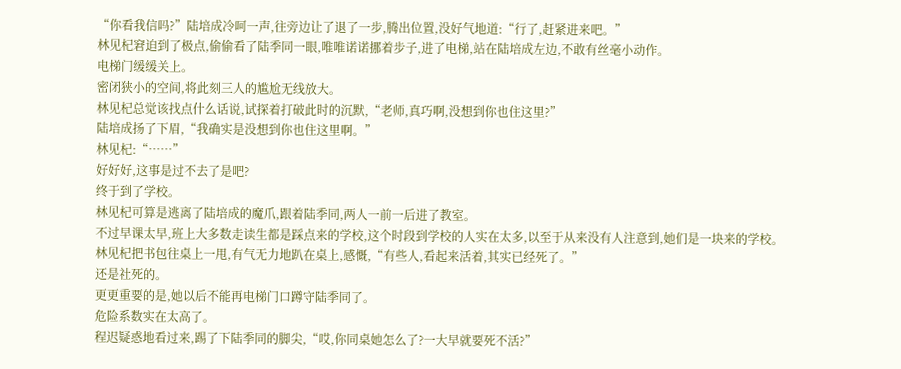“你看我信吗?”陆培成冷呵一声,往旁边让了退了一步,腾出位置,没好气地道:“行了,赶紧进来吧。”
林见杞窘迫到了极点,偷偷看了陆季同一眼,唯唯诺诺挪着步子,进了电梯,站在陆培成左边,不敢有丝毫小动作。
电梯门缓缓关上。
密闭狭小的空间,将此刻三人的尴尬无线放大。
林见杞总觉该找点什么话说,试探着打破此时的沉默,“老师,真巧啊,没想到你也住这里?”
陆培成扬了下眉,“我确实是没想到你也住这里啊。”
林见杞:“……”
好好好,这事是过不去了是吧?
终于到了学校。
林见杞可算是逃离了陆培成的魔爪,跟着陆季同,两人一前一后进了教室。
不过早课太早,班上大多数走读生都是踩点来的学校,这个时段到学校的人实在太多,以至于从来没有人注意到,她们是一块来的学校。
林见杞把书包往桌上一甩,有气无力地趴在桌上,感慨,“有些人,看起来活着,其实已经死了。”
还是社死的。
更更重要的是,她以后不能再电梯门口蹲守陆季同了。
危险系数实在太高了。
程迟疑惑地看过来,踢了下陆季同的脚尖,“哎,你同桌她怎么了?一大早就要死不活?”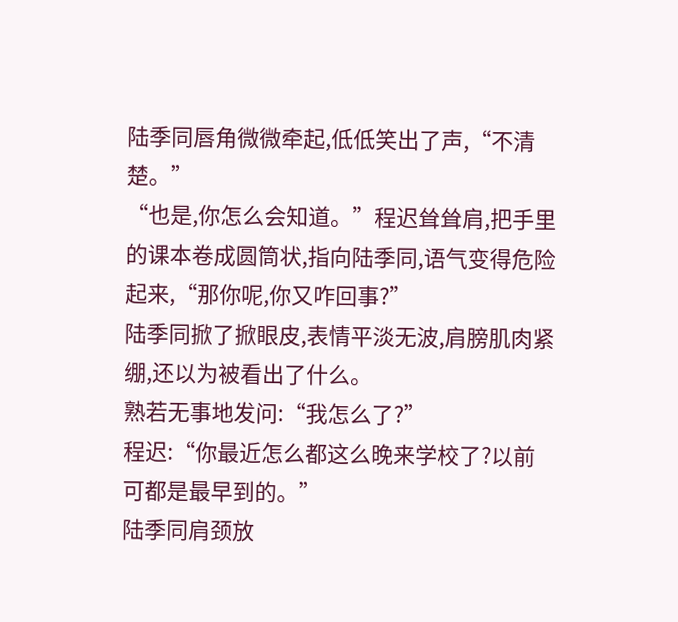陆季同唇角微微牵起,低低笑出了声,“不清楚。”
“也是,你怎么会知道。”程迟耸耸肩,把手里的课本卷成圆筒状,指向陆季同,语气变得危险起来,“那你呢,你又咋回事?”
陆季同掀了掀眼皮,表情平淡无波,肩膀肌肉紧绷,还以为被看出了什么。
熟若无事地发问:“我怎么了?”
程迟:“你最近怎么都这么晚来学校了?以前可都是最早到的。”
陆季同肩颈放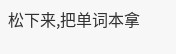松下来,把单词本拿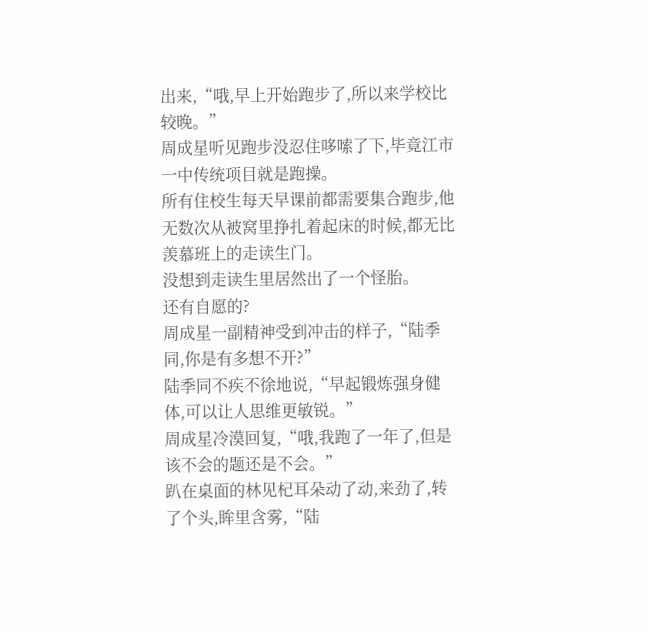出来,“哦,早上开始跑步了,所以来学校比较晚。”
周成星听见跑步没忍住哆嗦了下,毕竟江市一中传统项目就是跑操。
所有住校生每天早课前都需要集合跑步,他无数次从被窝里挣扎着起床的时候,都无比羡慕班上的走读生门。
没想到走读生里居然出了一个怪胎。
还有自愿的?
周成星一副精神受到冲击的样子,“陆季同,你是有多想不开?”
陆季同不疾不徐地说,“早起锻炼强身健体,可以让人思维更敏锐。”
周成星冷漠回复,“哦,我跑了一年了,但是该不会的题还是不会。”
趴在桌面的林见杞耳朵动了动,来劲了,转了个头,眸里含雾,“陆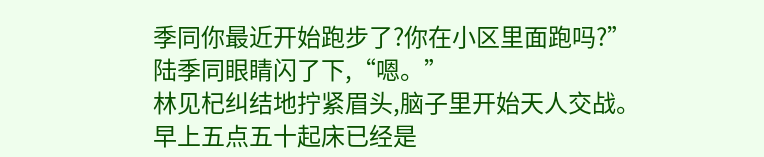季同你最近开始跑步了?你在小区里面跑吗?”
陆季同眼睛闪了下,“嗯。”
林见杞纠结地拧紧眉头,脑子里开始天人交战。
早上五点五十起床已经是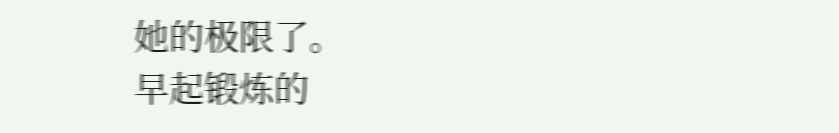她的极限了。
早起锻炼的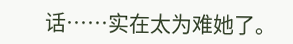话……实在太为难她了。